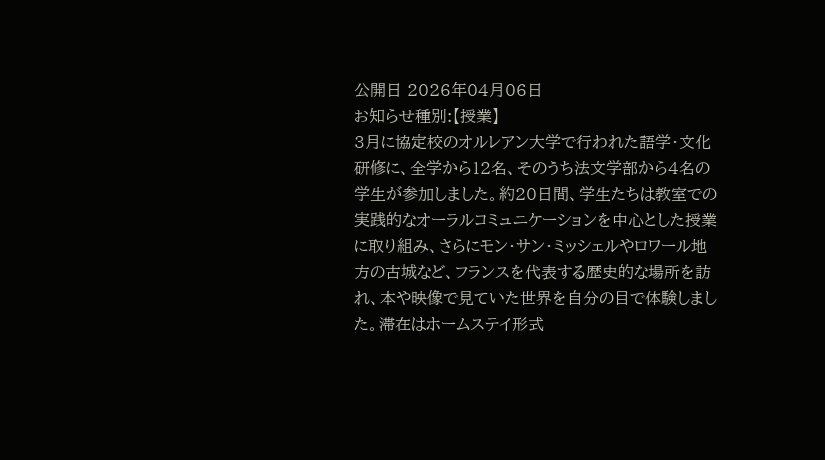公開日 2026年04月06日
お知らせ種別:【授業】
3月に協定校のオルレアン大学で行われた語学・文化研修に、全学から12名、そのうち法文学部から4名の学生が参加しました。約20日間、学生たちは教室での実践的なオーラルコミュニケーションを中心とした授業に取り組み、さらにモン・サン・ミッシェルやロワール地方の古城など、フランスを代表する歴史的な場所を訪れ、本や映像で見ていた世界を自分の目で体験しました。滞在はホームステイ形式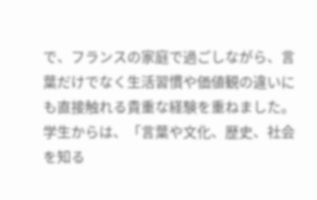で、フランスの家庭で過ごしながら、言葉だけでなく生活習慣や価値観の違いにも直接触れる貴重な経験を重ねました。学生からは、「言葉や文化、歴史、社会を知る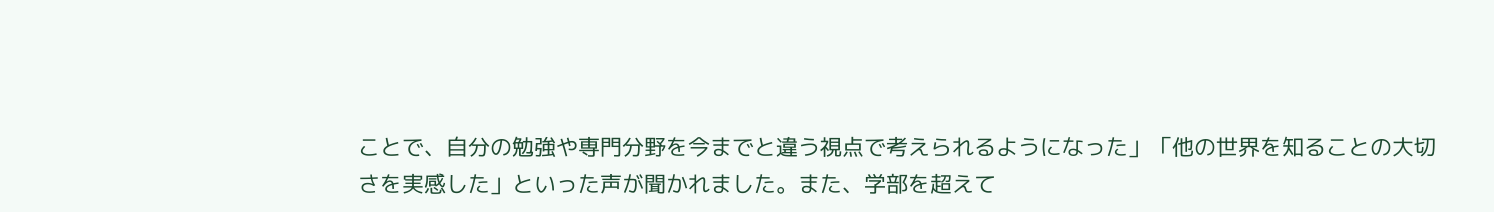ことで、自分の勉強や専門分野を今までと違う視点で考えられるようになった」「他の世界を知ることの大切さを実感した」といった声が聞かれました。また、学部を超えて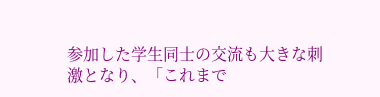参加した学生同士の交流も大きな刺激となり、「これまで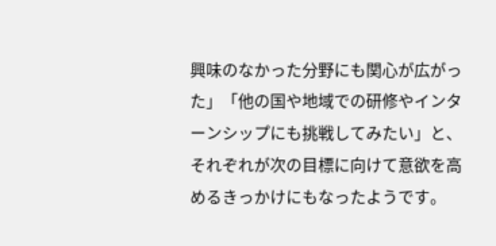興味のなかった分野にも関心が広がった」「他の国や地域での研修やインターンシップにも挑戦してみたい」と、それぞれが次の目標に向けて意欲を高めるきっかけにもなったようです。